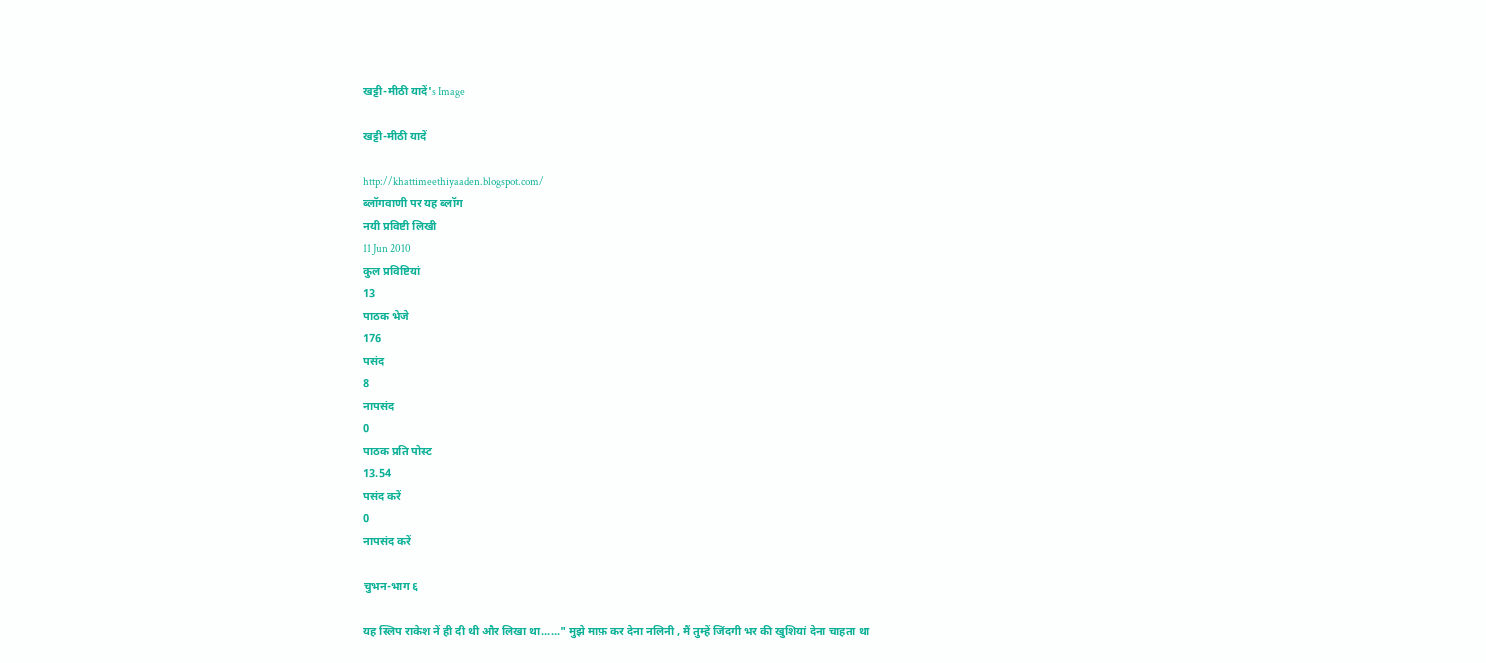खट्टी-मीठी यादें's Image

खट्टी-मीठी यादें

http://khattimeethiyaaden.blogspot.com/
ब्लॉगवाणी पर यह ब्लॉग
नयी प्रविष्टी लिखी
11 Jun 2010
कुल प्रविष्टियां
13
पाठक भेजे
176
पसंद
8
नापसंद
0
पाठक प्रति पोस्ट
13.54
पसंद करें
0
नापसंद करें

चुभन-भाग ६

यह स्लिप राकेश नें ही दी थी और लिखा था......" मुझे माफ़ कर देना नलिनी , मैं तुम्हें जिंदगी भर की खुशियां देना चाहता था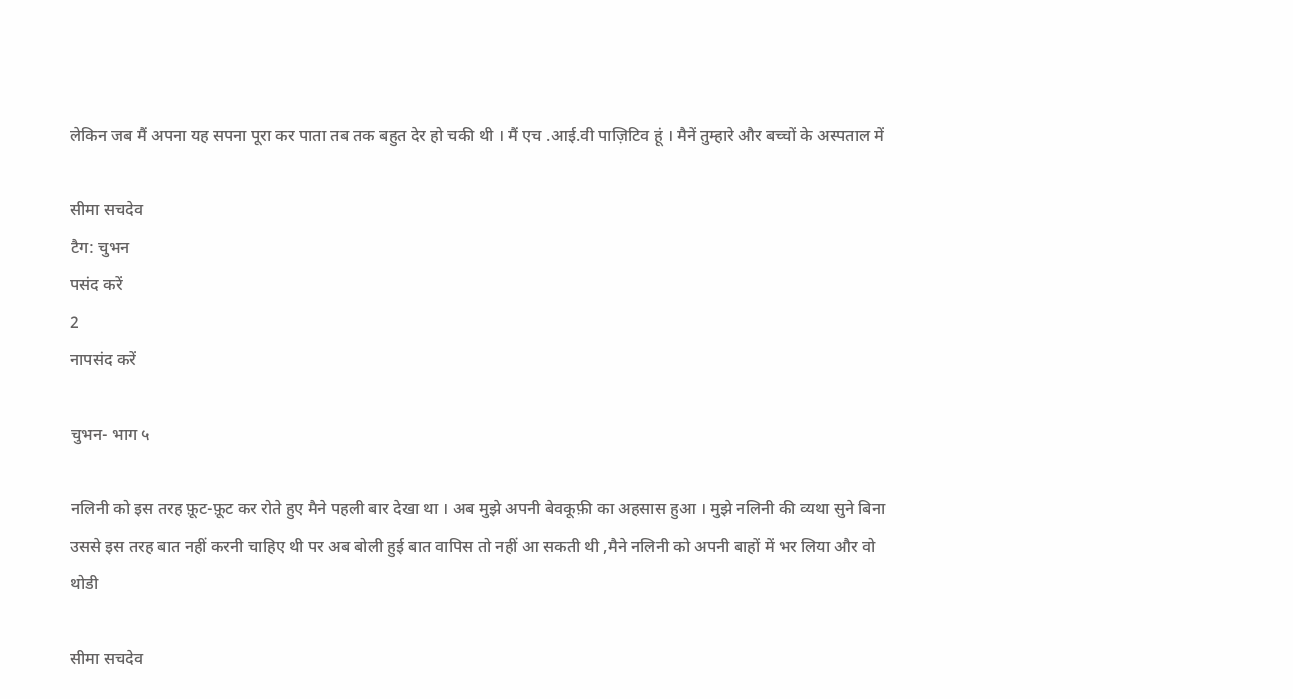लेकिन जब मैं अपना यह सपना पूरा कर पाता तब तक बहुत देर हो चकी थी । मैं एच .आई.वी पाज़िटिव हूं । मैनें तुम्हारे और बच्चों के अस्पताल में

सीमा सचदेव
टैग: चुभन
पसंद करें
2
नापसंद करें

चुभन- भाग ५

नलिनी को इस तरह फ़ूट-फ़ूट कर रोते हुए मैने पहली बार देखा था । अब मुझे अपनी बेवकूफ़ी का अहसास हुआ । मुझे नलिनी की व्यथा सुने बिना उससे इस तरह बात नहीं करनी चाहिए थी पर अब बोली हुई बात वापिस तो नहीं आ सकती थी ,मैने नलिनी को अपनी बाहों में भर लिया और वो थोडी

सीमा सचदेव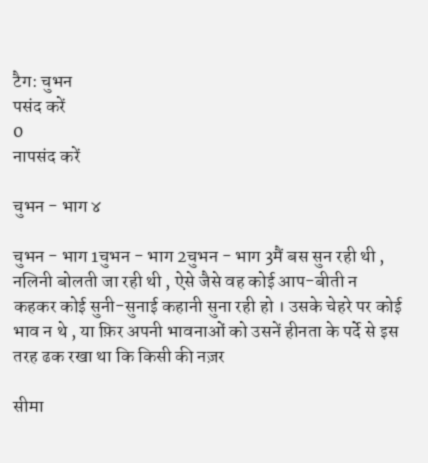टैग: चुभन
पसंद करें
0
नापसंद करें

चुभन - भाग ४

चुभन - भाग 1चुभन - भाग 2चुभन - भाग 3मैं बस सुन रही थी , नलिनी बोलती जा रही थी , ऐसे जैसे वह कोई आप-बीती न कहकर कोई सुनी-सुनाई कहानी सुना रही हो । उसके चेहरे पर कोई भाव न थे , या फ़िर अपनी भावनाओं को उसनें हीनता के पर्दे से इस तरह ढक रखा था कि किसी की नज़र

सीमा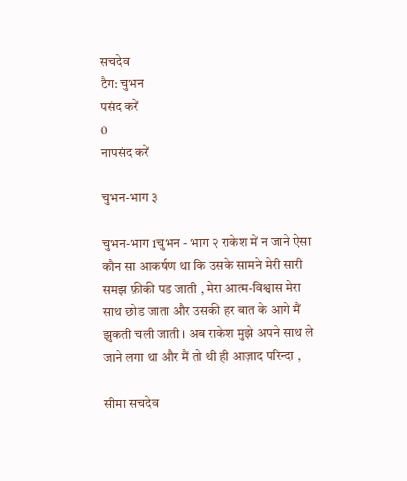सचदेव
टैग: चुभन
पसंद करें
0
नापसंद करें

चुभन-भाग ३

चुभन-भाग 1चुभन - भाग २ राकेश में न जाने ऐसा कौन सा आकर्षण था कि उसके सामने मेरी सारी समझ फ़ीकी पड जाती , मेरा आत्म-विश्वास मेरा साथ छोड जाता और उसकी हर बात के आगे मैं झुकती चली जाती । अब राकेश मुझे अपने साथ ले जाने लगा था और मैं तो थी ही आज़ाद परिन्दा ,

सीमा सचदेव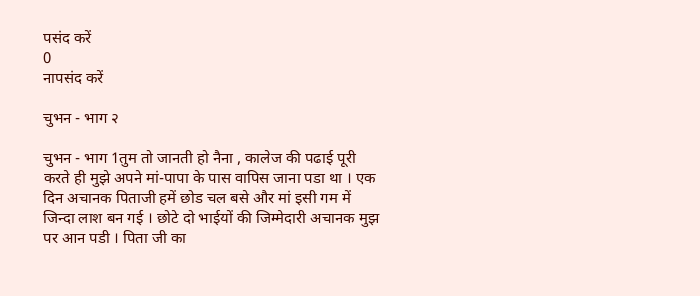पसंद करें
0
नापसंद करें

चुभन - भाग २

चुभन - भाग 1तुम तो जानती हो नैना , कालेज की पढाई पूरी करते ही मुझे अपने मां-पापा के पास वापिस जाना पडा था । एक दिन अचानक पिताजी हमें छोड चल बसे और मां इसी गम में जिन्दा लाश बन गई । छोटे दो भाईयों की जिम्मेदारी अचानक मुझ पर आन पडी । पिता जी का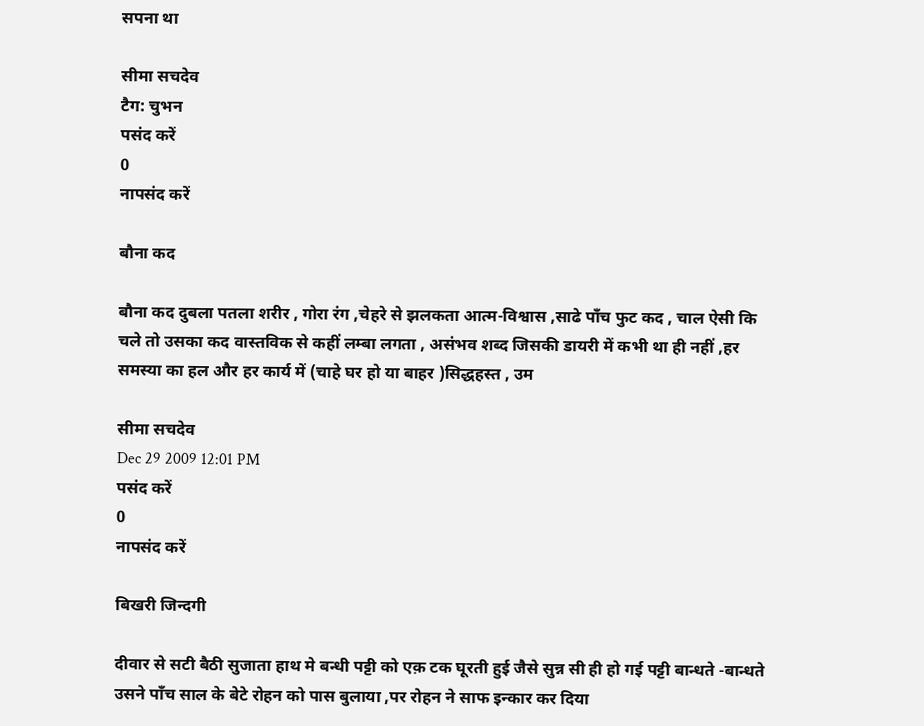सपना था

सीमा सचदेव
टैग: चुभन
पसंद करें
0
नापसंद करें

बौना कद

बौना कद दुबला पतला शरीर , गोरा रंग ,चेहरे से झलकता आत्म-विश्वास ,साढे पाँच फुट कद , चाल ऐसी कि चले तो उसका कद वास्तविक से कहीं लम्बा लगता , असंभव शब्द जिसकी डायरी में कभी था ही नहीं ,हर समस्या का हल और हर कार्य में (चाहे घर हो या बाहर )सिद्धहस्त , उम

सीमा सचदेव
Dec 29 2009 12:01 PM
पसंद करें
0
नापसंद करें

बिखरी जिन्दगी

दीवार से सटी बैठी सुजाता हाथ मे बन्धी पट्टी को एक़ टक घूरती हुई जैसे सुन्न सी ही हो गई पट्टी बान्धते -बान्धते उसने पाँच साल के बेटे रोहन को पास बुलाया ,पर रोहन ने साफ इन्कार कर दिया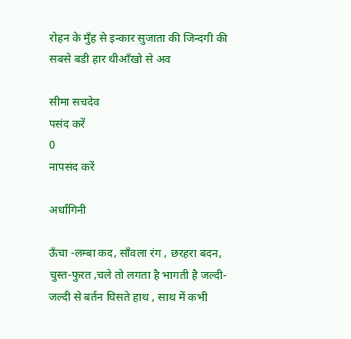रोहन के मुँह से इन्कार सुजाता की जिन्दगी की सबसे बडी हार थीआँखो से अव

सीमा सचदेव
पसंद करें
0
नापसंद करें

अर्धांगिनी

ऊँचा -लम्बा कद, साँवला रंग , छरहरा बदन, चुस्त-फुरत ,चले तो लगता है भागती है जल्दी-जल्दी से बर्तन घिसते हाथ , साथ में कभी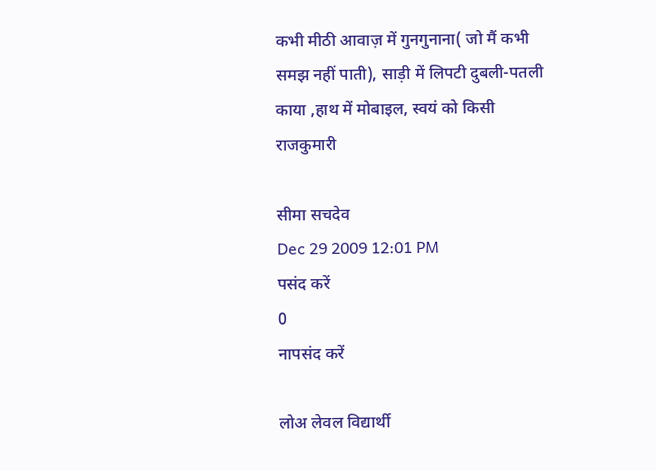कभी मीठी आवाज़ में गुनगुनाना( जो मैं कभी समझ नहीं पाती), साड़ी में लिपटी दुबली-पतली काया ,हाथ में मोबाइल, स्वयं को किसी राजकुमारी

सीमा सचदेव
Dec 29 2009 12:01 PM
पसंद करें
0
नापसंद करें

लोअ लेवल विद्यार्थी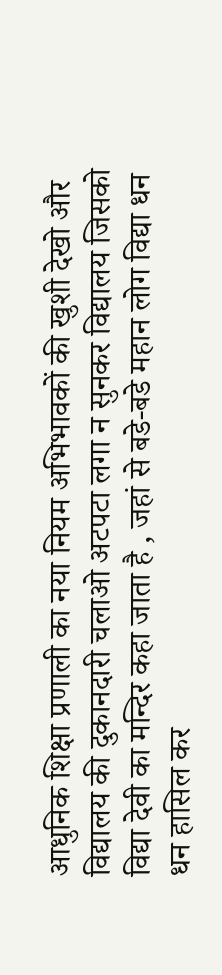आधुनिक शिक्षा प्रणाली का नया नियम अभिभावकों की खुशी देखो और विद्यालय की दुकानदारी चलाओ अटपटा लगा न सुनकर विद्यालय जिसको विद्या देवी का मन्दिर कहा जाता है , जहां से बडे-बडे महान लोग विद्या धन धन हासिल कर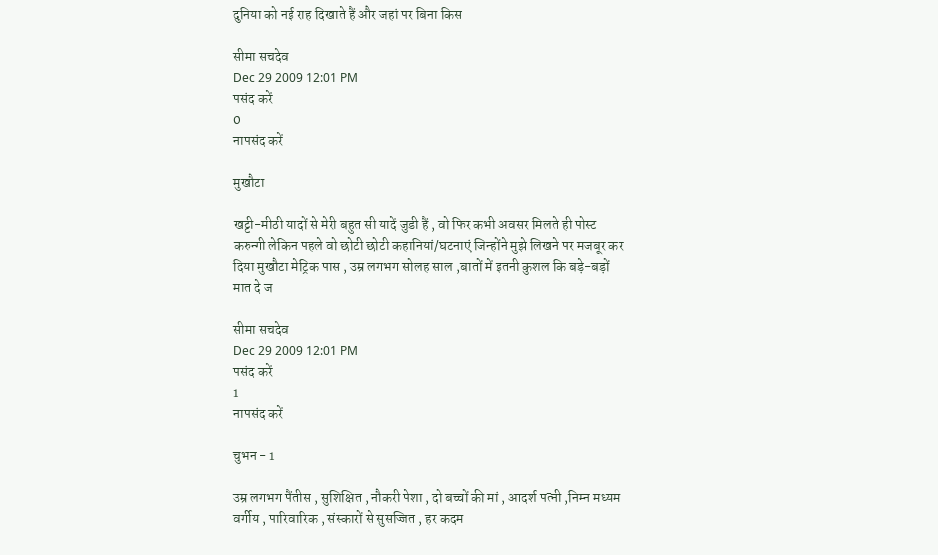दुनिया को नई राह दिखाते हैं और जहां पर बिना किस

सीमा सचदेव
Dec 29 2009 12:01 PM
पसंद करें
0
नापसंद करें

मुखौटा

खट्टी-मीठी यादों से मेरी बहुत सी यादें जुडी हैं , वो फिर कभी अवसर मिलते ही पोस्ट करुन्गी लेकिन पहले वो छोटी छोटी कहानियां/घटनाएं जिन्होंने मुझे लिखने पर मजबूर कर दिया मुखौटा मेट्रिक पास , उम्र लगभग सोलह साल ,बातों में इतनी कुशल कि बड़े-बड़ों मात दे ज

सीमा सचदेव
Dec 29 2009 12:01 PM
पसंद करें
1
नापसंद करें

चुभन - 1

उम्र लगभग पैंतीस , सुशिक्षित , नौकरी पेशा , दो बच्चों की मां , आदर्श पत्नी ,निम्न मध्यम वर्गीय , पारिवारिक , संस्कारों से सुसज्जित , हर कदम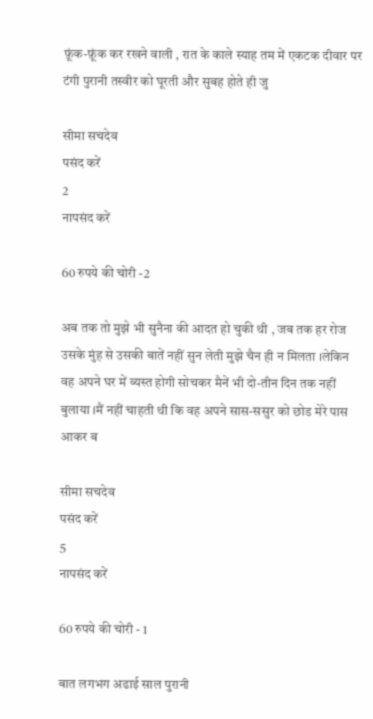फ़ूंक-फ़ूंक कर रखने वाली , रात के काले स्याह तम में एकटक दीवार पर टंगी पुरानी तस्वीर को घूरती और सुबह होते ही जु

सीमा सचदेव
पसंद करें
2
नापसंद करें

60 रुपये की चोरी -2

अब तक तो मुझे भी सुनैना की आदत हो चुकी थी , जब तक हर रोज उसके मुंह से उसकी बातें नहीं सुन लेती मुझे चैन ही न मिलता ।लेकिन वह अपने घर में व्यस्त होगी सोचकर मैनें भी दो-तीन दिन तक नहीं बुलाया ।मैं नहीं चाहती थी कि वह अपने सास-ससुर को छोड मेरे पास आकर ब

सीमा सचदेव
पसंद करें
5
नापसंद करें

60 रुपये की चोरी - 1

बात लगभग अढाई साल पुरानी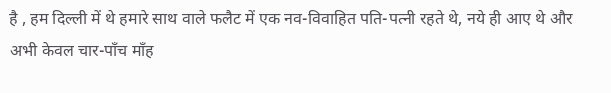है , हम दिल्ली में थे हमारे साथ वाले फलैट में एक नव-विवाहित पति-पत्नी रहते थे, नये ही आए थे और अभी केवल चार-पाँच माँह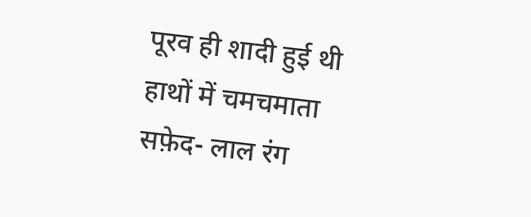पूरव ही शादी हुई थी हाथों में चमचमाता सफ़ेद- लाल रंग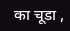का चूडा ,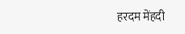हरदम मेंहदी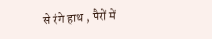से रंगे हाथ , पैरों में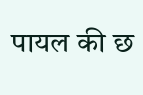पायल की छ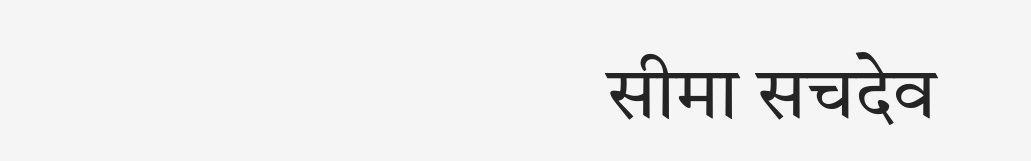सीमा सचदेव